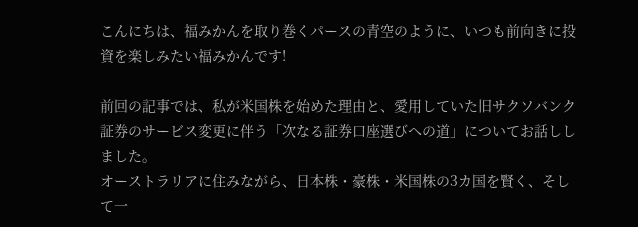こんにちは、福みかんを取り巻くパースの青空のように、いつも前向きに投資を楽しみたい福みかんです!

前回の記事では、私が米国株を始めた理由と、愛用していた旧サクソバンク証券のサービス変更に伴う「次なる証券口座選びへの道」についてお話ししました。
オーストラリアに住みながら、日本株・豪株・米国株の3カ国を賢く、そして一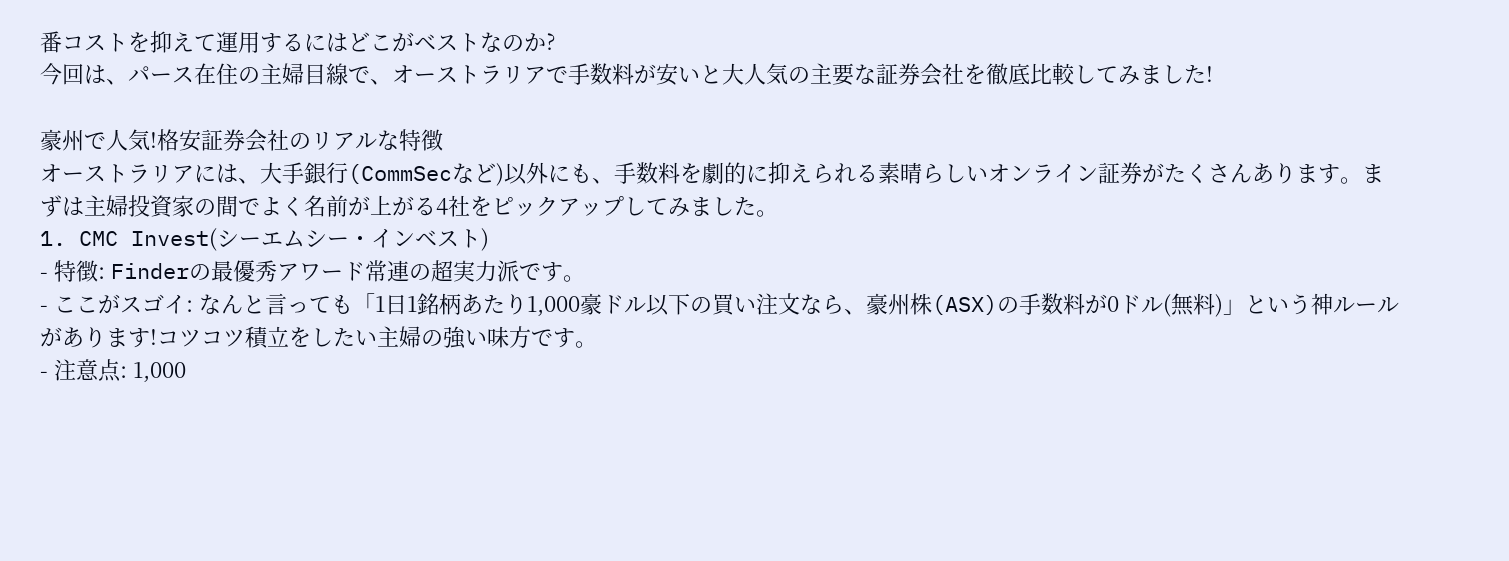番コストを抑えて運用するにはどこがベストなのか?
今回は、パース在住の主婦目線で、オーストラリアで手数料が安いと大人気の主要な証券会社を徹底比較してみました!

豪州で人気!格安証券会社のリアルな特徴
オーストラリアには、大手銀行(CommSecなど)以外にも、手数料を劇的に抑えられる素晴らしいオンライン証券がたくさんあります。まずは主婦投資家の間でよく名前が上がる4社をピックアップしてみました。
1. CMC Invest(シーエムシー・インベスト)
- 特徴: Finderの最優秀アワード常連の超実力派です。
- ここがスゴイ: なんと言っても「1日1銘柄あたり1,000豪ドル以下の買い注文なら、豪州株(ASX)の手数料が0ドル(無料)」という神ルールがあります!コツコツ積立をしたい主婦の強い味方です。
- 注意点: 1,000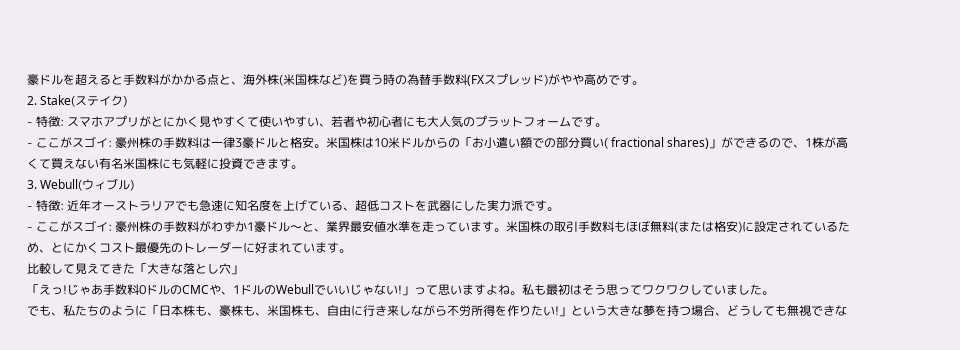豪ドルを超えると手数料がかかる点と、海外株(米国株など)を買う時の為替手数料(FXスプレッド)がやや高めです。
2. Stake(ステイク)
- 特徴: スマホアプリがとにかく見やすくて使いやすい、若者や初心者にも大人気のプラットフォームです。
- ここがスゴイ: 豪州株の手数料は一律3豪ドルと格安。米国株は10米ドルからの「お小遣い額での部分買い( fractional shares)」ができるので、1株が高くて買えない有名米国株にも気軽に投資できます。
3. Webull(ウィブル)
- 特徴: 近年オーストラリアでも急速に知名度を上げている、超低コストを武器にした実力派です。
- ここがスゴイ: 豪州株の手数料がわずか1豪ドル〜と、業界最安値水準を走っています。米国株の取引手数料もほぼ無料(または格安)に設定されているため、とにかくコスト最優先のトレーダーに好まれています。
比較して見えてきた「大きな落とし穴」
「えっ!じゃあ手数料0ドルのCMCや、1ドルのWebullでいいじゃない!」って思いますよね。私も最初はそう思ってワクワクしていました。
でも、私たちのように「日本株も、豪株も、米国株も、自由に行き来しながら不労所得を作りたい!」という大きな夢を持つ場合、どうしても無視できな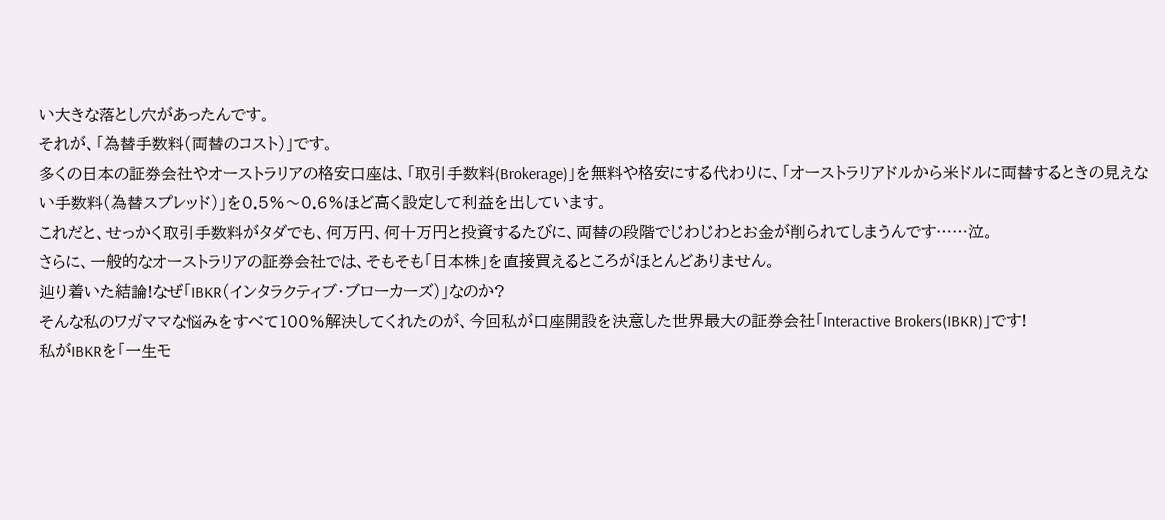い大きな落とし穴があったんです。
それが、「為替手数料(両替のコスト)」です。
多くの日本の証券会社やオーストラリアの格安口座は、「取引手数料(Brokerage)」を無料や格安にする代わりに、「オーストラリアドルから米ドルに両替するときの見えない手数料(為替スプレッド)」を0.5%〜0.6%ほど高く設定して利益を出しています。
これだと、せっかく取引手数料がタダでも、何万円、何十万円と投資するたびに、両替の段階でじわじわとお金が削られてしまうんです……泣。
さらに、一般的なオーストラリアの証券会社では、そもそも「日本株」を直接買えるところがほとんどありません。
辿り着いた結論!なぜ「IBKR(インタラクティブ・ブローカーズ)」なのか?
そんな私のワガママな悩みをすべて100%解決してくれたのが、今回私が口座開設を決意した世界最大の証券会社「Interactive Brokers(IBKR)」です!
私がIBKRを「一生モ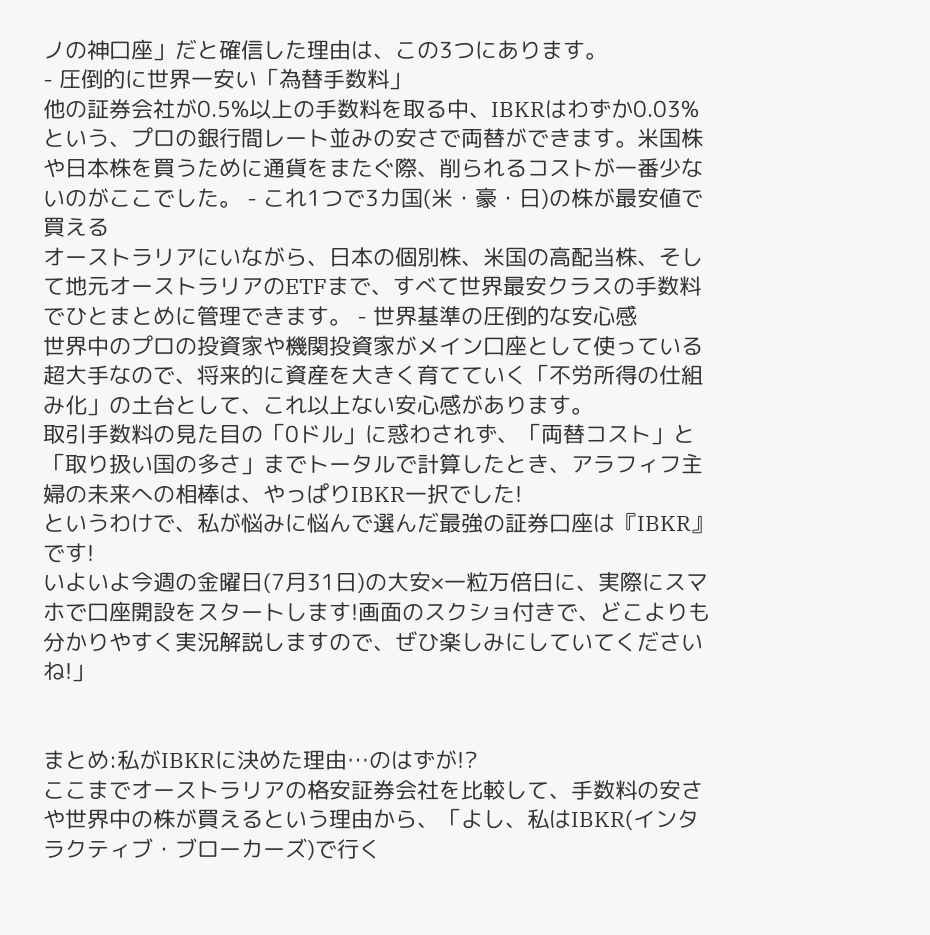ノの神口座」だと確信した理由は、この3つにあります。
- 圧倒的に世界一安い「為替手数料」
他の証券会社が0.5%以上の手数料を取る中、IBKRはわずか0.03%という、プロの銀行間レート並みの安さで両替ができます。米国株や日本株を買うために通貨をまたぐ際、削られるコストが一番少ないのがここでした。 - これ1つで3カ国(米・豪・日)の株が最安値で買える
オーストラリアにいながら、日本の個別株、米国の高配当株、そして地元オーストラリアのETFまで、すべて世界最安クラスの手数料でひとまとめに管理できます。 - 世界基準の圧倒的な安心感
世界中のプロの投資家や機関投資家がメイン口座として使っている超大手なので、将来的に資産を大きく育てていく「不労所得の仕組み化」の土台として、これ以上ない安心感があります。
取引手数料の見た目の「0ドル」に惑わされず、「両替コスト」と「取り扱い国の多さ」までトータルで計算したとき、アラフィフ主婦の未来への相棒は、やっぱりIBKR一択でした!
というわけで、私が悩みに悩んで選んだ最強の証券口座は『IBKR』です!
いよいよ今週の金曜日(7月31日)の大安×一粒万倍日に、実際にスマホで口座開設をスタートします!画面のスクショ付きで、どこよりも分かりやすく実況解説しますので、ぜひ楽しみにしていてくださいね!」


まとめ:私がIBKRに決めた理由…のはずが!?
ここまでオーストラリアの格安証券会社を比較して、手数料の安さや世界中の株が買えるという理由から、「よし、私はIBKR(インタラクティブ・ブローカーズ)で行く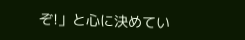ぞ!」と心に決めてい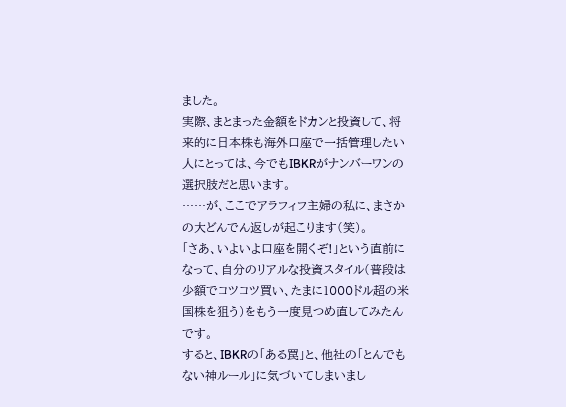ました。
実際、まとまった金額をドカンと投資して、将来的に日本株も海外口座で一括管理したい人にとっては、今でもIBKRがナンバーワンの選択肢だと思います。
……が、ここでアラフィフ主婦の私に、まさかの大どんでん返しが起こります(笑)。
「さあ、いよいよ口座を開くぞ!」という直前になって、自分のリアルな投資スタイル(普段は少額でコツコツ買い、たまに1000ドル超の米国株を狙う)をもう一度見つめ直してみたんです。
すると、IBKRの「ある罠」と、他社の「とんでもない神ルール」に気づいてしまいまし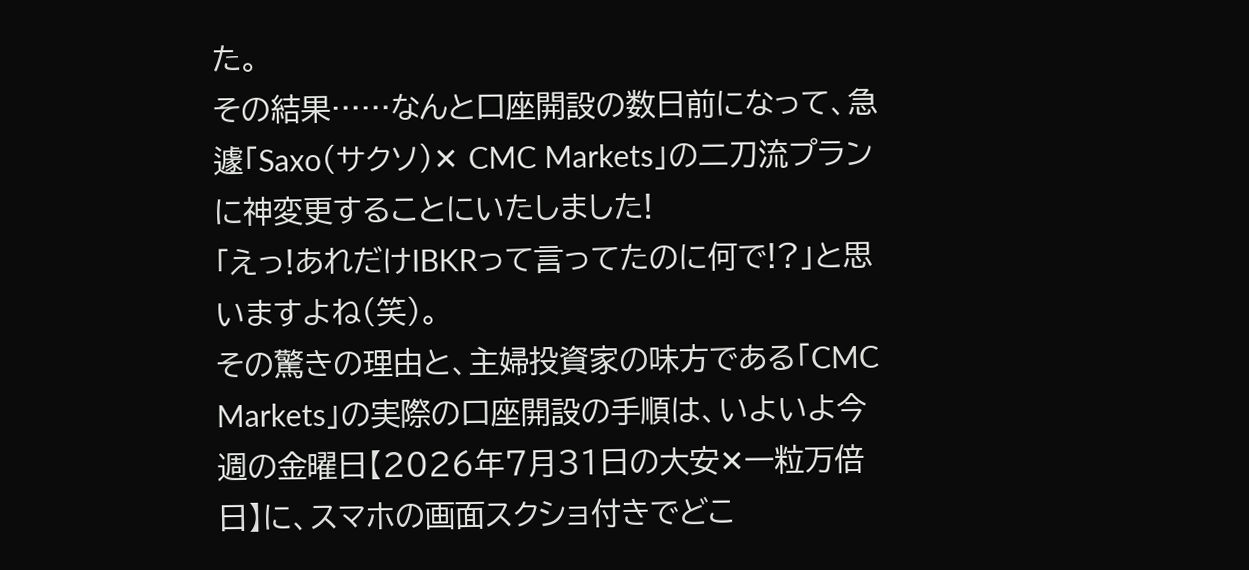た。
その結果……なんと口座開設の数日前になって、急遽「Saxo(サクソ)✕ CMC Markets」の二刀流プランに神変更することにいたしました!
「えっ!あれだけIBKRって言ってたのに何で!?」と思いますよね(笑)。
その驚きの理由と、主婦投資家の味方である「CMC Markets」の実際の口座開設の手順は、いよいよ今週の金曜日【2026年7月31日の大安✕一粒万倍日】に、スマホの画面スクショ付きでどこ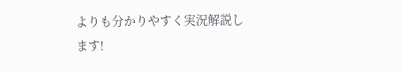よりも分かりやすく実況解説します!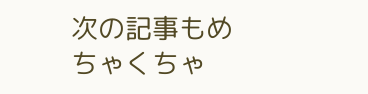次の記事もめちゃくちゃ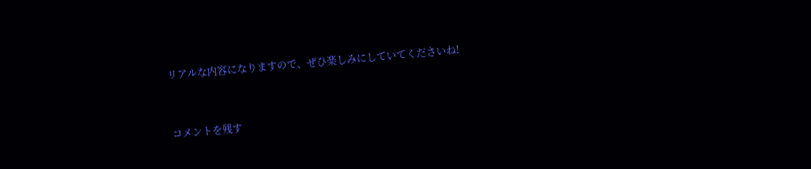リアルな内容になりますので、ぜひ楽しみにしていてくださいね!


コメントを残す